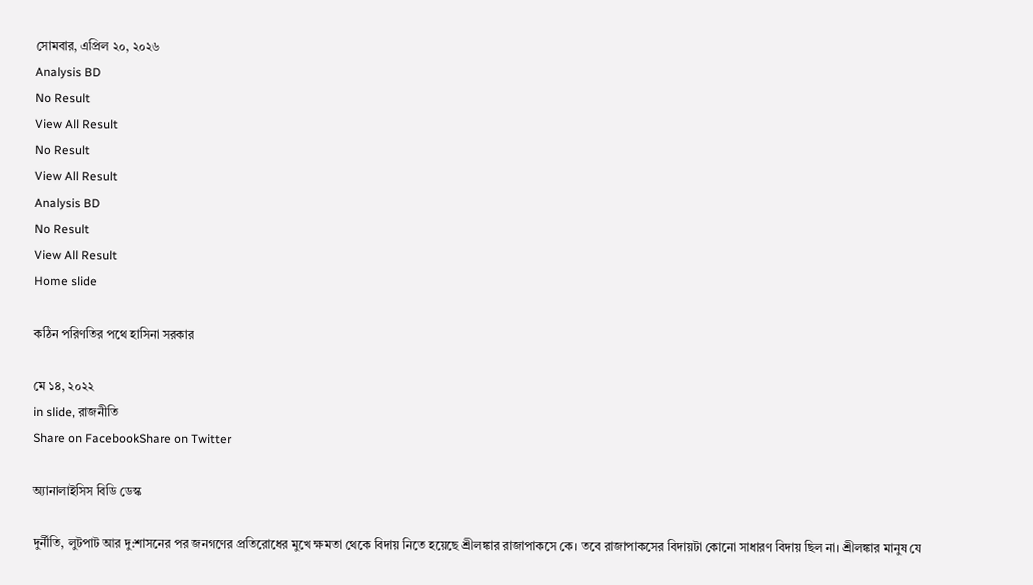সোমবার, এপ্রিল ২০, ২০২৬
Analysis BD
No Result
View All Result
No Result
View All Result
Analysis BD
No Result
View All Result
Home slide

কঠিন পরিণতির পথে হাসিনা সরকার

মে ১৪, ২০২২
in slide, রাজনীতি
Share on FacebookShare on Twitter

অ্যানালাইসিস বিডি ডেস্ক

দুর্নীতি, লুটপাট আর দু:শাসনের পর জনগণের প্রতিরোধের মুখে ক্ষমতা থেকে বিদায় নিতে হয়েছে শ্রীলঙ্কার রাজাপাকসে কে। তবে রাজাপাকসের বিদায়টা কোনো সাধারণ বিদায় ছিল না। শ্রীলঙ্কার মানুষ যে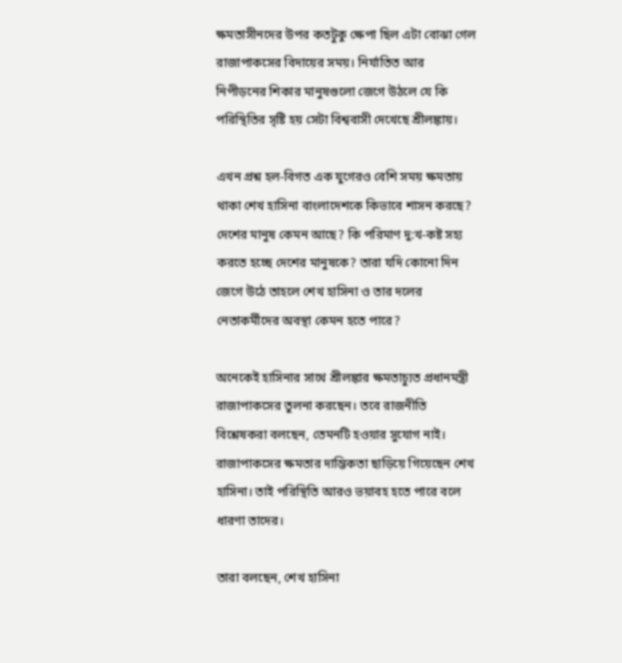ক্ষমতাসীনদের উপর কতটুকু ক্ষেপা ছিল এটা বোঝা গেল রাজাপাকসের বিদায়ের সময়। নির্যাতিত আর নিপীড়নের শিকার মানুষগুলো জেগে উঠলে যে কি পরিস্থিতির সৃষ্টি হয় সেটা বিশ্ববাসী দেখেছে শ্রীলঙ্কায়।

এখন প্রশ্ন হল-বিগত এক যুগেরও বেশি সময় ক্ষমতায় থাকা শেখ হাসিনা বাংলাদেশকে কিভাবে শাসন করছে? দেশের মানুষ কেমন আছে? কি পরিমাণ দু:খ-কষ্ট সহ্য করতে হচ্ছে দেশের মানুষকে? তারা যদি কোনো দিন জেগে উঠে তাহলে শেখ হাসিনা ও তার দলের নেতাকর্মীদের অবস্থা কেমন হতে পারে?

অনেকেই হাসিনার সাথে শ্রীলঙ্কার ক্ষমতাচ্যুত প্রধানমন্ত্রী রাজাপাকসের তুলনা করছেন। তবে রাজনীতি বিশ্লেষকরা বলছেন, তেমনটি হওয়ার সুযোগ নাই। রাজাপাকসের ক্ষমতার দাম্ভিকতা ছাড়িয়ে গিয়েছেন শেখ হাসিনা। তাই পরিস্থিতি আরও ভয়াবহ হতে পারে বলে ধারণা তাদের।

তারা বলছেন, শেখ হাসিনা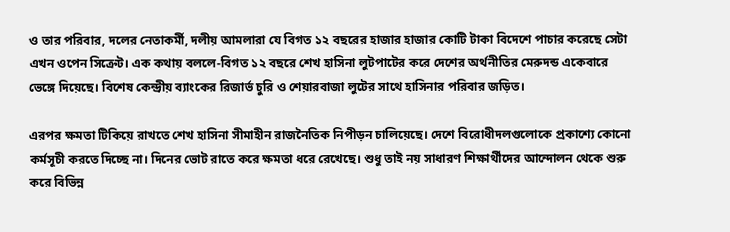ও তার পরিবার, দলের নেতাকর্মী, দলীয় আমলারা যে বিগত ১২ বছরের হাজার হাজার কোটি টাকা বিদেশে পাচার করেছে সেটা এখন ওপেন সিক্রেট। এক কথায় বললে-বিগত ১২ বছরে শেখ হাসিনা লুটপাটের করে দেশের অর্থনীতির মেরুদন্ড একেবারে ভেঙ্গে দিয়েছে। বিশেষ কেন্দ্রীয় ব্যাংকের রিজার্ভ চুরি ও শেয়ারবাজা লুটের সাথে হাসিনার পরিবার জড়িত।

এরপর ক্ষমতা টিকিয়ে রাখতে শেখ হাসিনা সীমাহীন রাজনৈতিক নিপীড়ন চালিয়েছে। দেশে বিরোধীদলগুলোকে প্রকাশ্যে কোনো কর্মসূচী করতে দিচ্ছে না। দিনের ভোট রাতে করে ক্ষমতা ধরে রেখেছে। শুধু তাই নয় সাধারণ শিক্ষার্থীদের আন্দোলন থেকে শুরু করে বিভিন্ন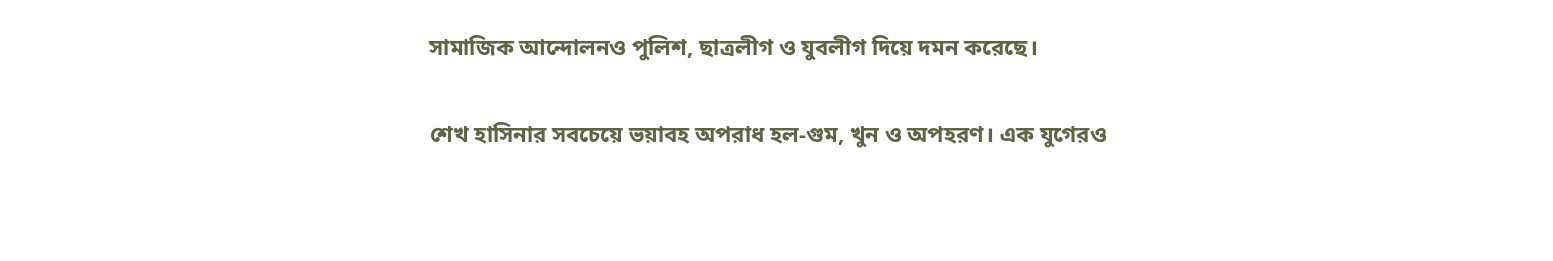সামাজিক আন্দোলনও পুলিশ, ছাত্রলীগ ও যুবলীগ দিয়ে দমন করেছে।

শেখ হাসিনার সবচেয়ে ভয়াবহ অপরাধ হল-গুম, খুন ও অপহরণ। এক যুগেরও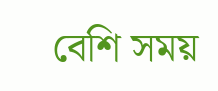বেশি সময়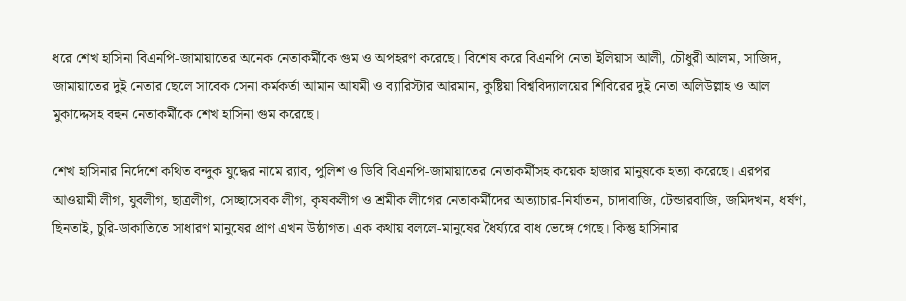ধরে শেখ হাসিনা বিএনপি-জামায়াতের অনেক নেতাকর্মীকে গুম ও অপহরণ করেছে। বিশেষ করে বিএনপি নেতা ইলিয়াস আলী, চৌধুরী আলম, সাজিদ, জামায়াতের দুই নেতার ছেলে সাবেক সেনা কর্মকর্তা আমান আযমী ও ব্যারিস্টার আরমান, কুষ্টিয়া বিশ্ববিদ্যালয়ের শিবিরের দুই নেতা অলিউল্লাহ ও আল মুকাদ্দেসহ বহুন নেতাকর্মীকে শেখ হাসিনা গুম করেছে।

শেখ হাসিনার নির্দেশে কথিত বন্দুক যুদ্ধের নামে র‌্যাব, পুলিশ ও ডিবি বিএনপি-জামায়াতের নেতাকর্মীসহ কয়েক হাজার মানুষকে হত্যা করেছে। এরপর আওয়ামী লীগ, যুবলীগ, ছাত্রলীগ, সেচ্ছাসেবক লীগ, কৃষকলীগ ও শ্রমীক লীগের নেতাকর্মীদের অত্যাচার-নির্যাতন, চাদাবাজি, টেন্ডারবাজি, জমিদখন, ধর্ষণ, ছিনতাই, চুরি-ডাকাতিতে সাধারণ মানুষের প্রাণ এখন উষ্ঠাগত। এক কথায় বললে-মানুষের ধৈর্য্যরে বাধ ভেঙ্গে গেছে। কিন্তু হাসিনার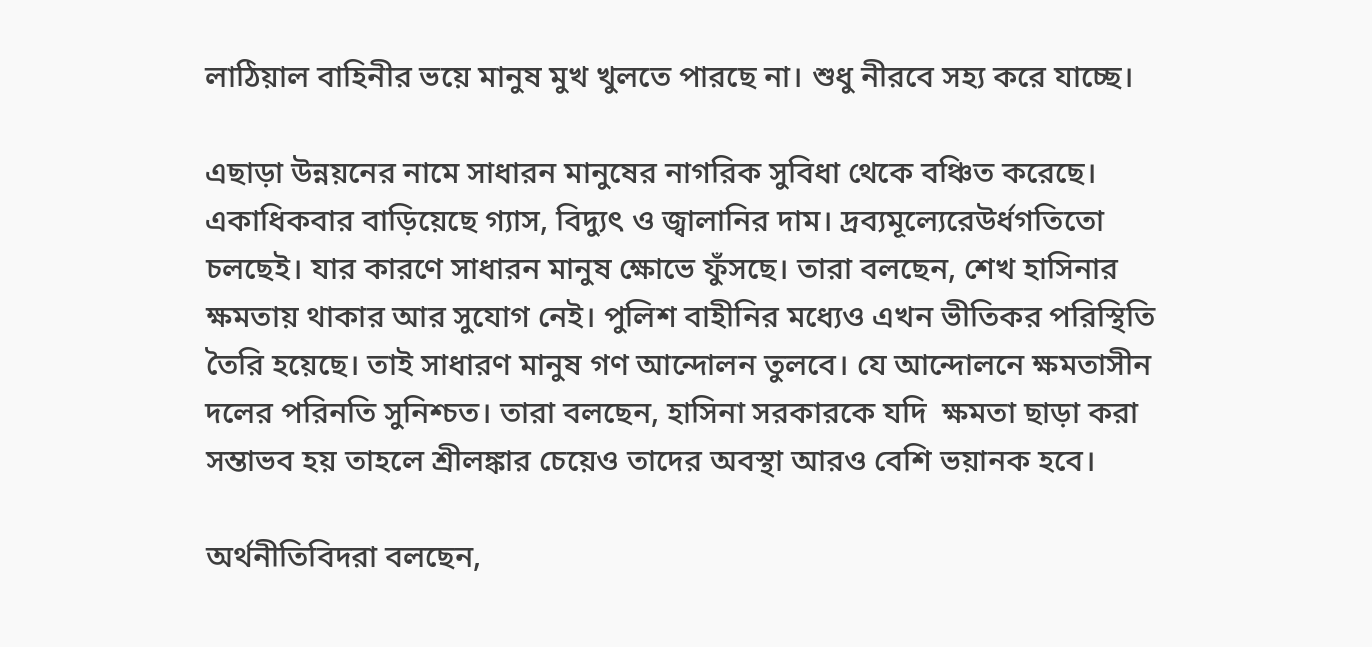লাঠিয়াল বাহিনীর ভয়ে মানুষ মুখ খুলতে পারছে না। শুধু নীরবে সহ্য করে যাচ্ছে।

এছাড়া উন্নয়নের নামে সাধারন মানুষের নাগরিক সুবিধা থেকে বঞ্চিত করেছে। একাধিকবার বাড়িয়েছে গ্যাস, বিদ্যুৎ ও জ্বালানির দাম। দ্রব্যমূল্যেরেউর্ধগতিতো চলছেই। যার কারণে সাধারন মানুষ ক্ষোভে ফুঁসছে। তারা বলছেন, শেখ হাসিনার ক্ষমতায় থাকার আর সুযোগ নেই। পুলিশ বাহীনির মধ্যেও এখন ভীতিকর পরিস্থিতি তৈরি হয়েছে। তাই সাধারণ মানুষ গণ আন্দোলন তুলবে। যে আন্দোলনে ক্ষমতাসীন দলের পরিনতি সুনিশ্চত। তারা বলছেন, হাসিনা সরকারকে যদি  ক্ষমতা ছাড়া করা সম্তাভব হয় তাহলে শ্রীলঙ্কার চেয়েও তাদের অবস্থা আরও বেশি ভয়ানক হবে।

অর্থনীতিবিদরা বলছেন,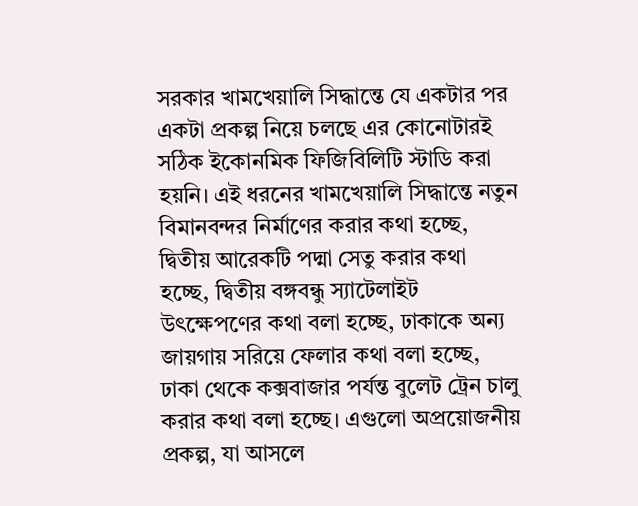সরকার খামখেয়ালি সিদ্ধান্তে যে একটার পর একটা প্রকল্প নিয়ে চলছে এর কোনোটারই সঠিক ইকোনমিক ফিজিবিলিটি স্টাডি করা হয়নি। এই ধরনের খামখেয়ালি সিদ্ধান্তে নতুন বিমানবন্দর নির্মাণের করার কথা হচ্ছে, দ্বিতীয় আরেকটি পদ্মা সেতু করার কথা হচ্ছে, দ্বিতীয় বঙ্গবন্ধু স্যাটেলাইট উৎক্ষেপণের কথা বলা হচ্ছে, ঢাকাকে অন্য জায়গায় সরিয়ে ফেলার কথা বলা হচ্ছে, ঢাকা থেকে কক্সবাজার পর্যন্ত বুলেট ট্রেন চালু করার কথা বলা হচ্ছে। এগুলো অপ্রয়োজনীয় প্রকল্প, যা আসলে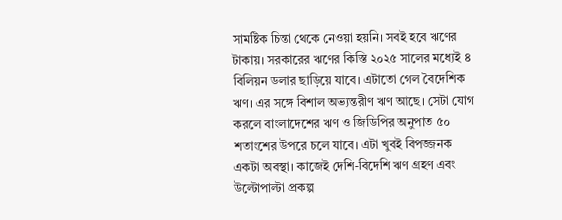সামষ্টিক চিন্তা থেকে নেওয়া হয়নি। সবই হবে ঋণের টাকায়। সরকারের ঋণের কিস্তি ২০২৫ সালের মধ্যেই ৪ বিলিয়ন ডলার ছাড়িয়ে যাবে। এটাতো গেল বৈদেশিক ঋণ। এর সঙ্গে বিশাল অভ্যন্তরীণ ঋণ আছে। সেটা যোগ করলে বাংলাদেশের ঋণ ও জিডিপির অনুপাত ৫০ শতাংশের উপরে চলে যাবে। এটা খুবই বিপজ্জনক একটা অবস্থা। কাজেই দেশি-বিদেশি ঋণ গ্রহণ এবং উল্টোপাল্টা প্রকল্প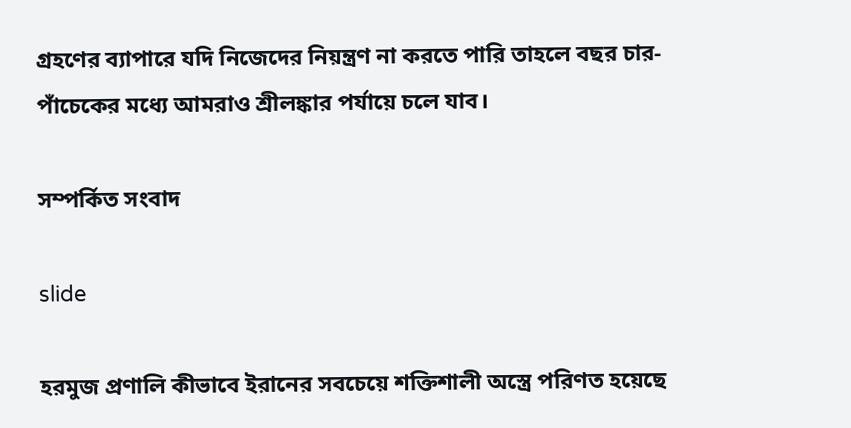গ্রহণের ব্যাপারে যদি নিজেদের নিয়ন্ত্রণ না করতে পারি তাহলে বছর চার-পাঁচেকের মধ্যে আমরাও শ্রীলঙ্কার পর্যায়ে চলে যাব।

সম্পর্কিত সংবাদ

slide

হরমুজ প্রণালি কীভাবে ইরানের সবচেয়ে শক্তিশালী অস্ত্রে পরিণত হয়েছে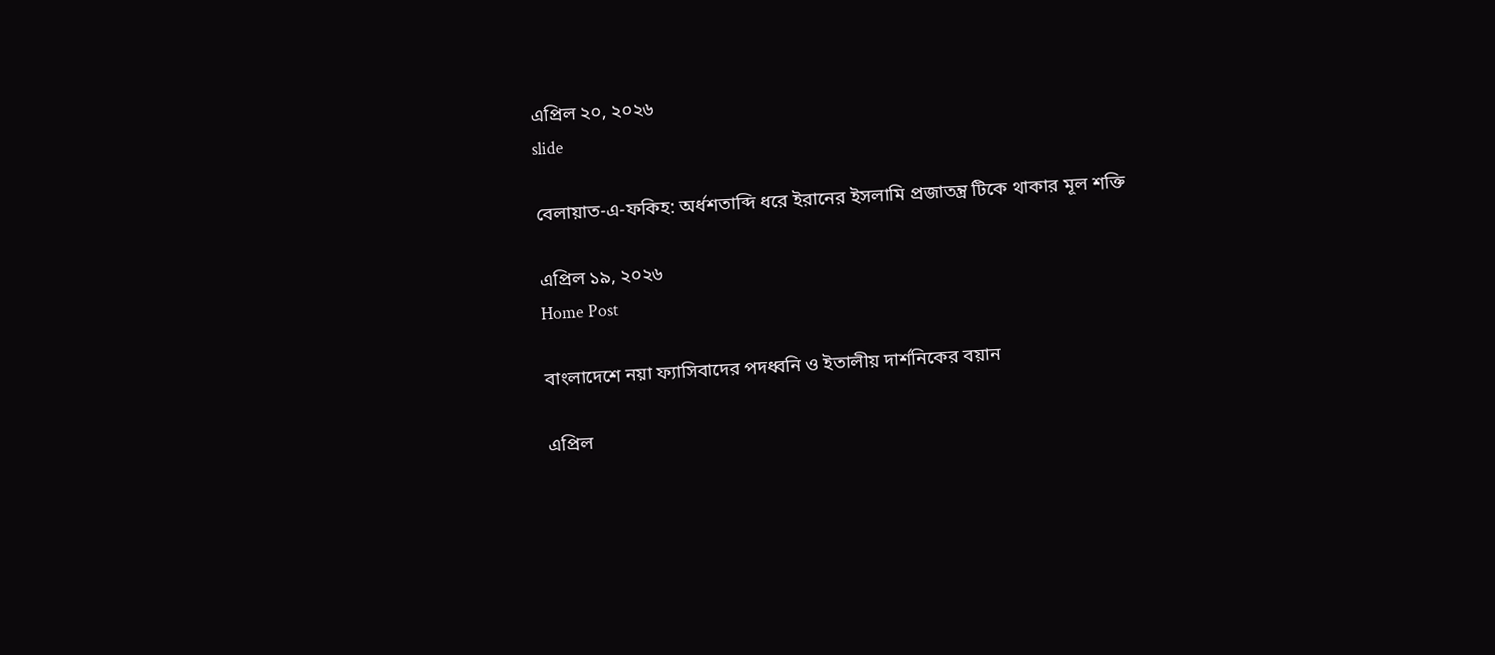এপ্রিল ২০, ২০২৬
slide

বেলায়াত-এ-ফকিহ: অর্ধশতাব্দি ধরে ইরানের ইসলামি প্রজাতন্ত্র টিকে থাকার মূল শক্তি

এপ্রিল ১৯, ২০২৬
Home Post

বাংলাদেশে নয়া ফ্যাসিবাদের পদধ্বনি ও ইতালীয় দার্শনিকের বয়ান

এপ্রিল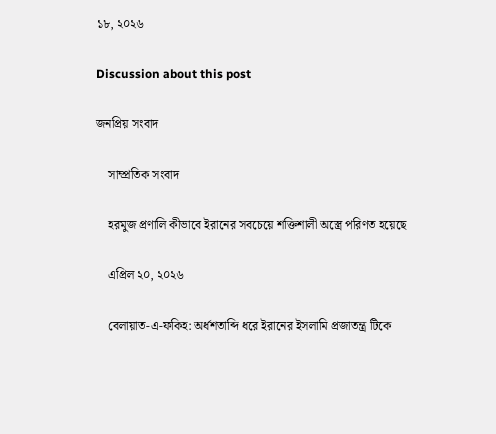১৮, ২০২৬

Discussion about this post

জনপ্রিয় সংবাদ

    সাম্প্রতিক সংবাদ

    হরমুজ প্রণালি কীভাবে ইরানের সবচেয়ে শক্তিশালী অস্ত্রে পরিণত হয়েছে

    এপ্রিল ২০, ২০২৬

    বেলায়াত-এ-ফকিহ: অর্ধশতাব্দি ধরে ইরানের ইসলামি প্রজাতন্ত্র টিকে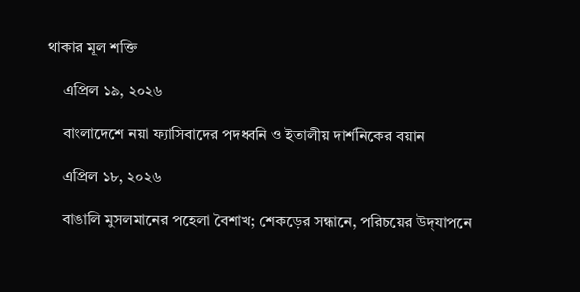থাকার মূল শক্তি

    এপ্রিল ১৯, ২০২৬

    বাংলাদেশে নয়া ফ্যাসিবাদের পদধ্বনি ও ইতালীয় দার্শনিকের বয়ান

    এপ্রিল ১৮, ২০২৬

    বাঙালি মুসলমানের পহেলা বৈশাখ; শেকড়ের সন্ধানে, পরিচয়ের উদ্‌যাপনে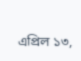এপ্রিল ১৩,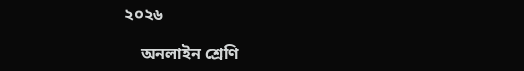২০২৬

    অনলাইন শ্রেণি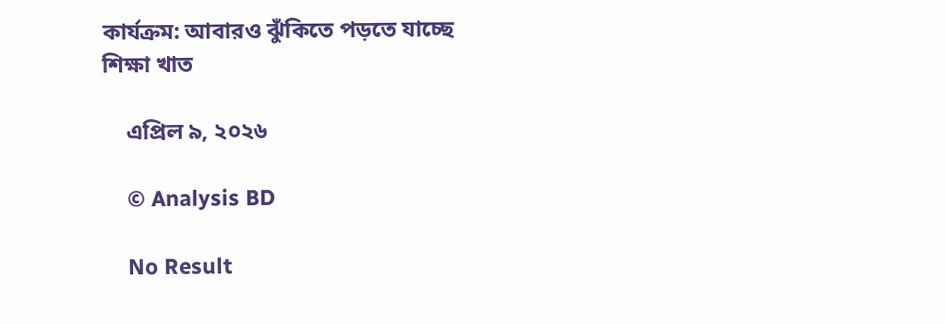কার্যক্রম: আবারও ঝুঁকিতে পড়তে যাচ্ছে শিক্ষা খাত

    এপ্রিল ৯, ২০২৬

    © Analysis BD

    No Result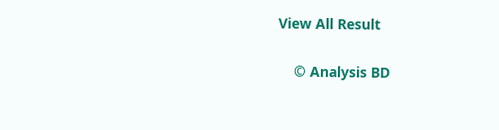View All Result

    © Analysis BD